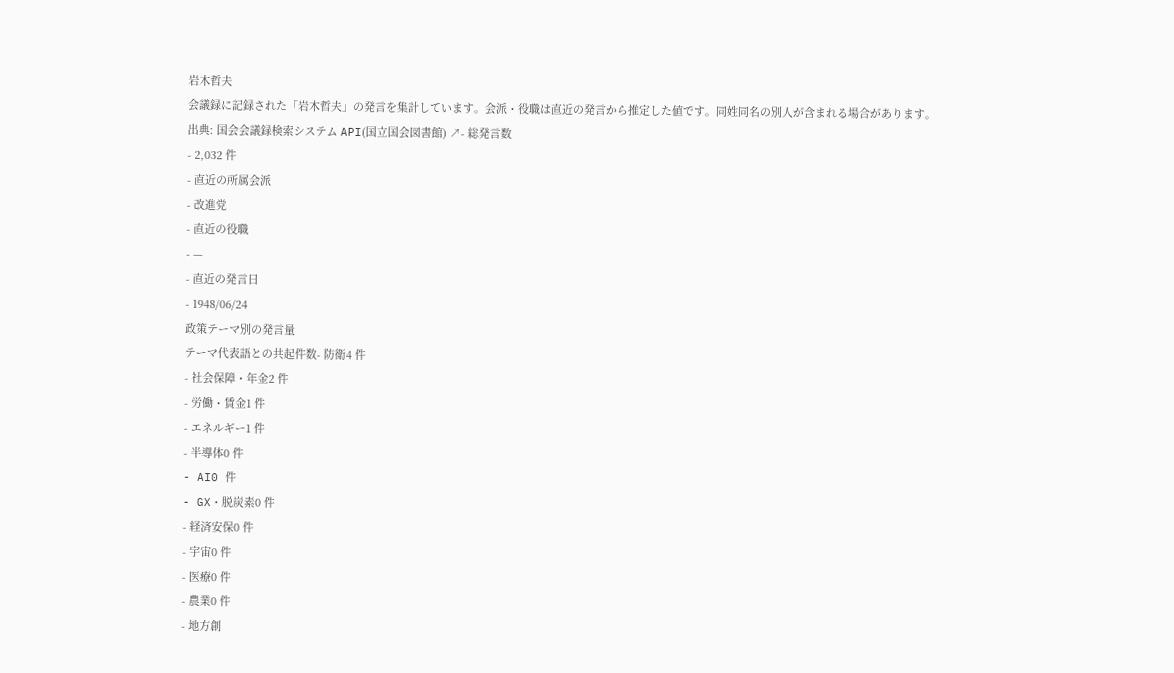岩木哲夫
会議録に記録された「岩木哲夫」の発言を集計しています。会派・役職は直近の発言から推定した値です。同姓同名の別人が含まれる場合があります。
出典: 国会会議録検索システム API(国立国会図書館) ↗- 総発言数
- 2,032 件
- 直近の所属会派
- 改進党
- 直近の役職
- —
- 直近の発言日
- 1948/06/24
政策テーマ別の発言量
テーマ代表語との共起件数- 防衛4 件
- 社会保障・年金2 件
- 労働・賃金1 件
- エネルギー1 件
- 半導体0 件
- AI0 件
- GX・脱炭素0 件
- 経済安保0 件
- 宇宙0 件
- 医療0 件
- 農業0 件
- 地方創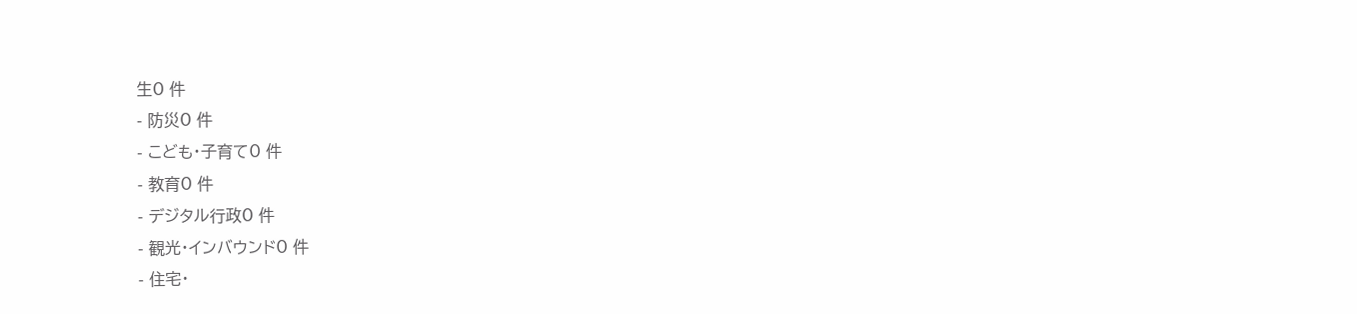生0 件
- 防災0 件
- こども・子育て0 件
- 教育0 件
- デジタル行政0 件
- 観光・インバウンド0 件
- 住宅・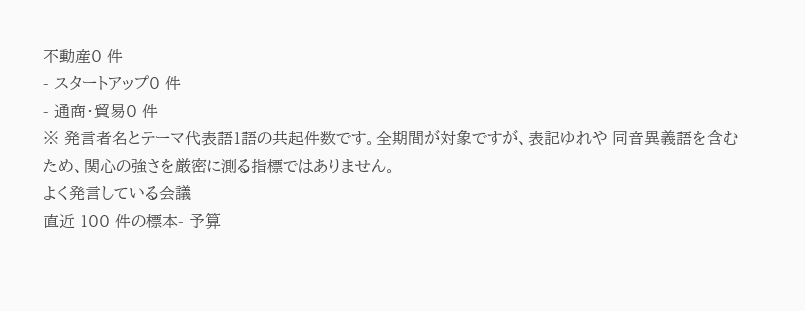不動産0 件
- スタートアップ0 件
- 通商・貿易0 件
※ 発言者名とテーマ代表語1語の共起件数です。全期間が対象ですが、表記ゆれや 同音異義語を含むため、関心の強さを厳密に測る指標ではありません。
よく発言している会議
直近 100 件の標本- 予算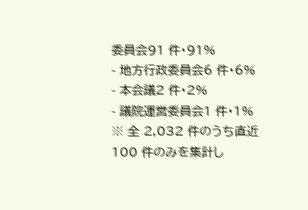委員会91 件・91%
- 地方行政委員会6 件・6%
- 本会議2 件・2%
- 議院運営委員会1 件・1%
※ 全 2,032 件のうち直近 100 件のみを集計し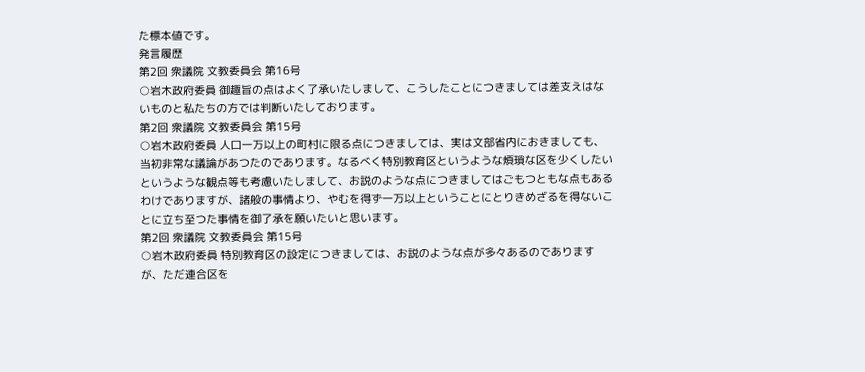た標本値です。
発言履歴
第2回 衆議院 文教委員会 第16号
○岩木政府委員 御趣旨の点はよく了承いたしまして、こうしたことにつきましては差支えはないものと私たちの方では判断いたしております。
第2回 衆議院 文教委員会 第15号
○岩木政府委員 人口一万以上の町村に限る点につきましては、実は文部省内におきましても、当初非常な議論があつたのであります。なるべく特別教育区というような煩瑣な区を少くしたいというような観点等も考慮いたしまして、お説のような点につきましてはごもつともな点もあるわけでありますが、諸般の事情より、やむを得ず一万以上ということにとりきめざるを得ないことに立ち至つた事情を御了承を願いたいと思います。
第2回 衆議院 文教委員会 第15号
○岩木政府委員 特別教育区の設定につきましては、お説のような点が多々あるのでありますが、ただ連合区を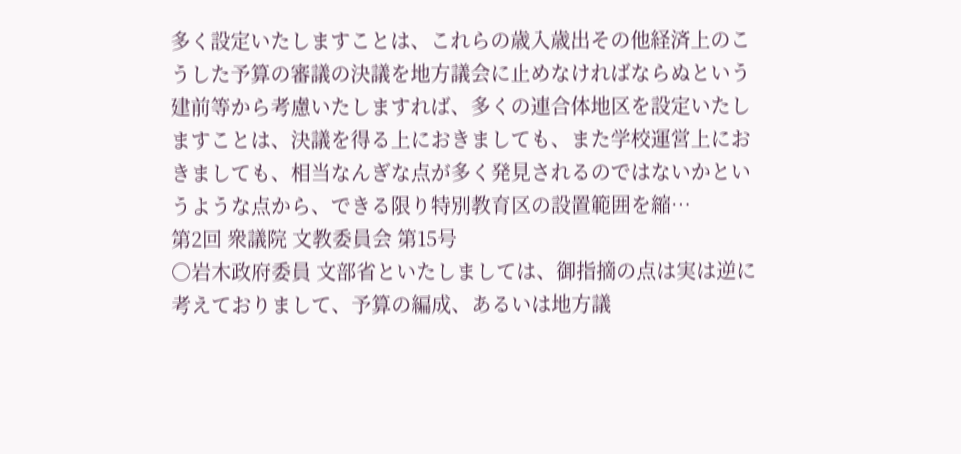多く設定いたしますことは、これらの歳入歳出その他経済上のこうした予算の審議の決議を地方議会に止めなければならぬという建前等から考慮いたしますれば、多くの連合体地区を設定いたしますことは、決議を得る上におきましても、また学校運営上におきましても、相当なんぎな点が多く発見されるのではないかというような点から、できる限り特別教育区の設置範囲を縮…
第2回 衆議院 文教委員会 第15号
○岩木政府委員 文部省といたしましては、御指摘の点は実は逆に考えておりまして、予算の編成、あるいは地方議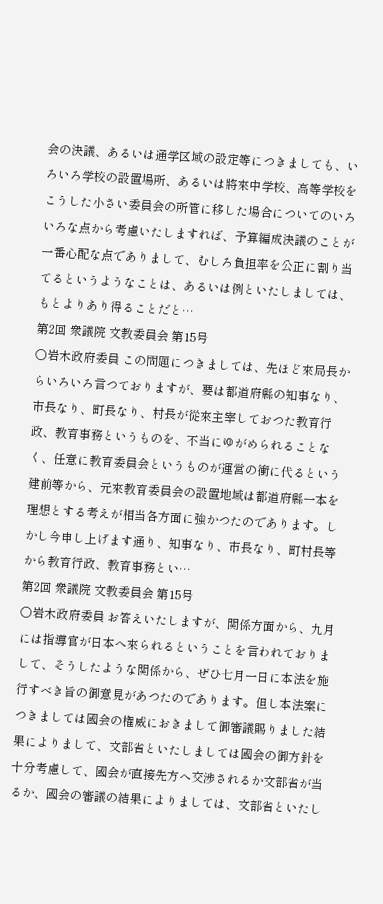会の決議、あるいは通学区域の設定等につきましても、いろいろ学校の設置場所、あるいは將來中学校、高等学校をこうした小さい委員会の所管に移した場合についてのいろいろな点から考慮いたしますれば、予算編成決議のことが一番心配な点でありまして、むしろ負担率を公正に割り当てるというようなことは、あるいは例といたしましては、もとよりあり得ることだと…
第2回 衆議院 文教委員会 第15号
○岩木政府委員 この問題につきましては、先ほど來局長からいろいろ言つておりますが、要は都道府縣の知事なり、市長なり、町長なり、村長が從來主宰しておつた教育行政、教育事務というものを、不当にゆがめられることなく、任意に教育委員会というものが運営の衝に代るという建前等から、元來教育委員会の設置地域は都道府縣一本を理想とする考えが相当各方面に強かつたのであります。しかし今申し上げます通り、知事なり、市長なり、町村長等から教育行政、教育事務とい…
第2回 衆議院 文教委員会 第15号
○岩木政府委員 お答えいたしますが、関係方面から、九月には指導官が日本へ來られるということを言われておりまして、そうしたような関係から、ぜひ七月一日に本法を施行すべき旨の御意見があつたのであります。但し本法案につきましては國会の権威におきまして御審議賜りました結果によりまして、文部省といたしましては國会の御方針を十分考慮して、國会が直接先方へ交渉されるか文部省が当るか、國会の審議の結果によりましては、文部省といたし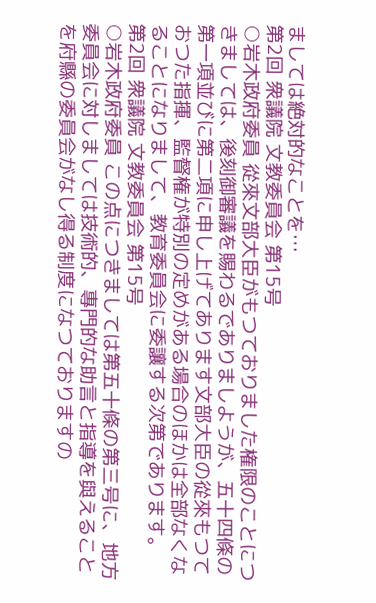ましては絶対的なことを…
第2回 衆議院 文教委員会 第15号
○岩木政府委員 從來文部大臣がもつておりました権限のことにつきましては、後刻御審議を賜わるでありましようが、五十四條の第一項並びに第二項に申し上げてあります文部大臣の從來もつておつた指揮、監督権が特別の定めがある場合のほかは全部なくなることになりまして、教育委員会に委讓する次第であります。
第2回 衆議院 文教委員会 第15号
○岩木政府委員 この点につきましては第五十條の第三号に、地方委員会に対しましては技術的、專門的な助言と指導を與えることを府縣の委員会がなし得る制度になつておりますの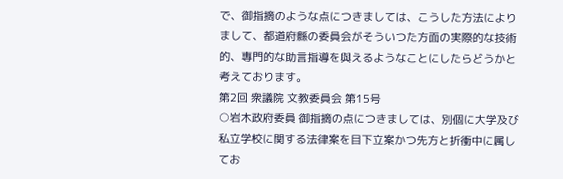で、御指摘のような点につきましては、こうした方法によりまして、都道府縣の委員会がそういつた方面の実際的な技術的、專門的な助言指導を與えるようなことにしたらどうかと考えております。
第2回 衆議院 文教委員会 第15号
○岩木政府委員 御指摘の点につきましては、別個に大学及び私立学校に関する法律案を目下立案かつ先方と折衝中に属してお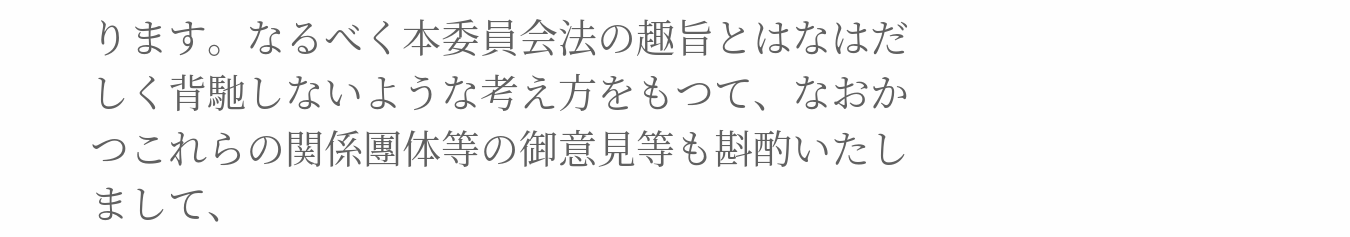ります。なるべく本委員会法の趣旨とはなはだしく背馳しないような考え方をもつて、なおかつこれらの関係團体等の御意見等も斟酌いたしまして、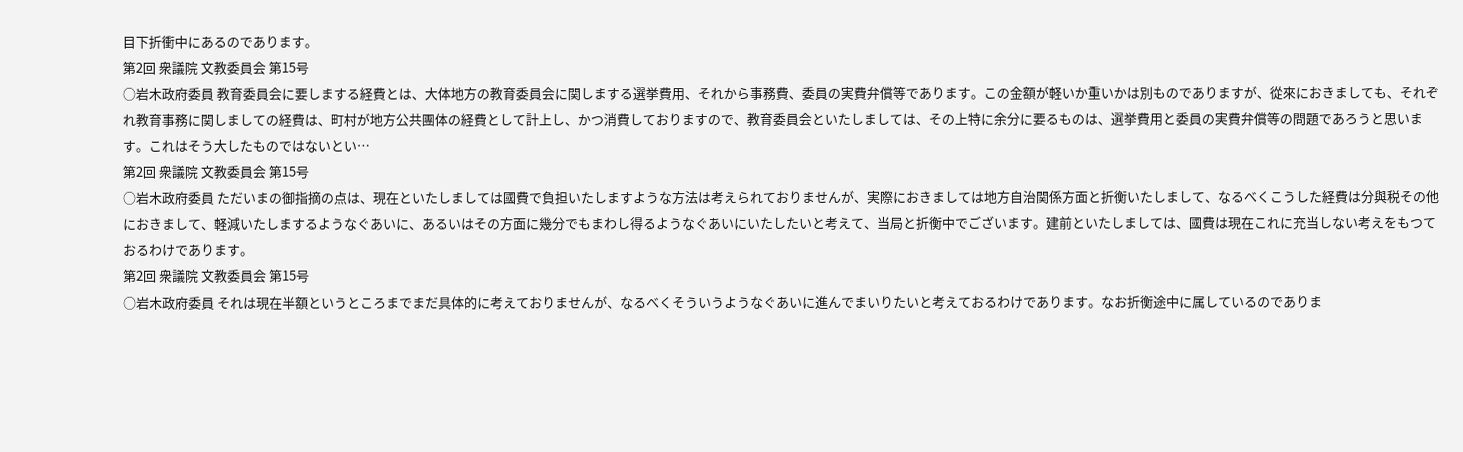目下折衝中にあるのであります。
第2回 衆議院 文教委員会 第15号
○岩木政府委員 教育委員会に要しまする経費とは、大体地方の教育委員会に関しまする選挙費用、それから事務費、委員の実費弁償等であります。この金額が軽いか重いかは別ものでありますが、從來におきましても、それぞれ教育事務に関しましての経費は、町村が地方公共團体の経費として計上し、かつ消費しておりますので、教育委員会といたしましては、その上特に余分に要るものは、選挙費用と委員の実費弁償等の問題であろうと思います。これはそう大したものではないとい…
第2回 衆議院 文教委員会 第15号
○岩木政府委員 ただいまの御指摘の点は、現在といたしましては國費で負担いたしますような方法は考えられておりませんが、実際におきましては地方自治関係方面と折衡いたしまして、なるべくこうした経費は分與税その他におきまして、軽減いたしまするようなぐあいに、あるいはその方面に幾分でもまわし得るようなぐあいにいたしたいと考えて、当局と折衡中でございます。建前といたしましては、國費は現在これに充当しない考えをもつておるわけであります。
第2回 衆議院 文教委員会 第15号
○岩木政府委員 それは現在半額というところまでまだ具体的に考えておりませんが、なるべくそういうようなぐあいに進んでまいりたいと考えておるわけであります。なお折衡途中に属しているのでありま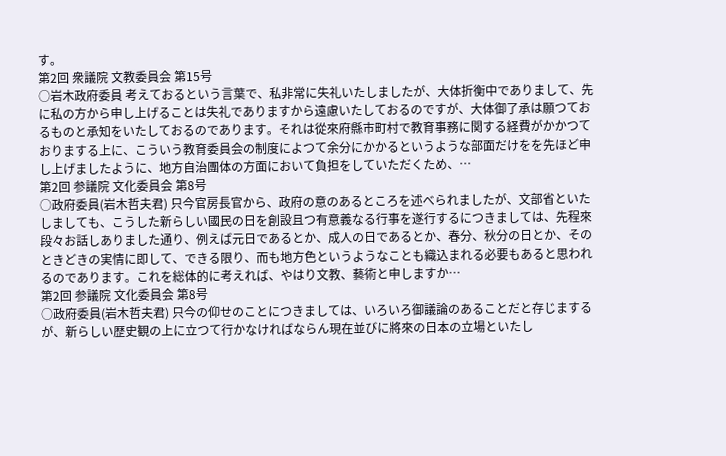す。
第2回 衆議院 文教委員会 第15号
○岩木政府委員 考えておるという言葉で、私非常に失礼いたしましたが、大体折衡中でありまして、先に私の方から申し上げることは失礼でありますから遠慮いたしておるのですが、大体御了承は願つておるものと承知をいたしておるのであります。それは從來府縣市町村で教育事務に関する経費がかかつておりまする上に、こういう教育委員会の制度によつて余分にかかるというような部面だけをを先ほど申し上げましたように、地方自治團体の方面において負担をしていただくため、…
第2回 参議院 文化委員会 第8号
○政府委員(岩木哲夫君) 只今官房長官から、政府の意のあるところを述べられましたが、文部省といたしましても、こうした新らしい國民の日を創設且つ有意義なる行事を遂行するにつきましては、先程來段々お話しありました通り、例えば元日であるとか、成人の日であるとか、春分、秋分の日とか、そのときどきの実情に即して、できる限り、而も地方色というようなことも織込まれる必要もあると思われるのであります。これを総体的に考えれば、やはり文教、藝術と申しますか…
第2回 参議院 文化委員会 第8号
○政府委員(岩木哲夫君) 只今の仰せのことにつきましては、いろいろ御議論のあることだと存じまするが、新らしい歴史観の上に立つて行かなければならん現在並びに將來の日本の立場といたし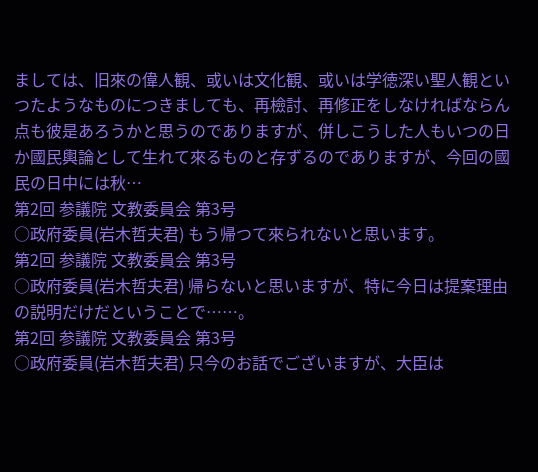ましては、旧來の偉人観、或いは文化観、或いは学徳深い聖人観といつたようなものにつきましても、再檢討、再修正をしなければならん点も彼是あろうかと思うのでありますが、併しこうした人もいつの日か國民輿論として生れて來るものと存ずるのでありますが、今回の國民の日中には秋…
第2回 参議院 文教委員会 第3号
○政府委員(岩木哲夫君) もう帰つて來られないと思います。
第2回 参議院 文教委員会 第3号
○政府委員(岩木哲夫君) 帰らないと思いますが、特に今日は提案理由の説明だけだということで……。
第2回 参議院 文教委員会 第3号
○政府委員(岩木哲夫君) 只今のお話でございますが、大臣は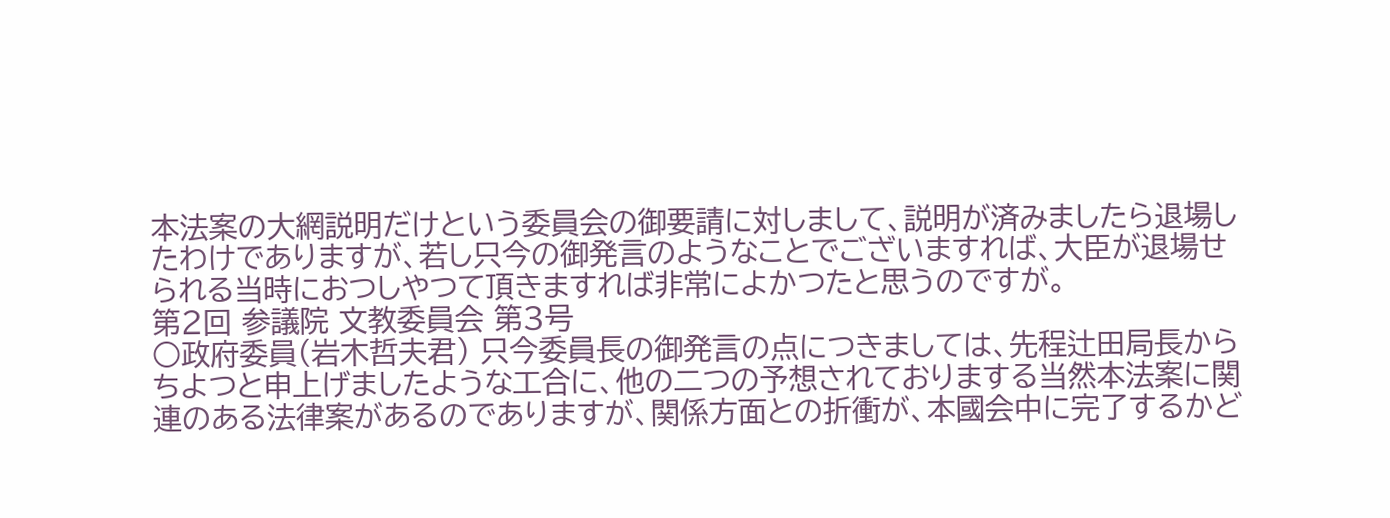本法案の大網説明だけという委員会の御要請に対しまして、説明が済みましたら退場したわけでありますが、若し只今の御発言のようなことでございますれば、大臣が退場せられる当時におつしやつて頂きますれば非常によかつたと思うのですが。
第2回 参議院 文教委員会 第3号
○政府委員(岩木哲夫君) 只今委員長の御発言の点につきましては、先程辻田局長からちよつと申上げましたような工合に、他の二つの予想されておりまする当然本法案に関連のある法律案があるのでありますが、関係方面との折衝が、本國会中に完了するかど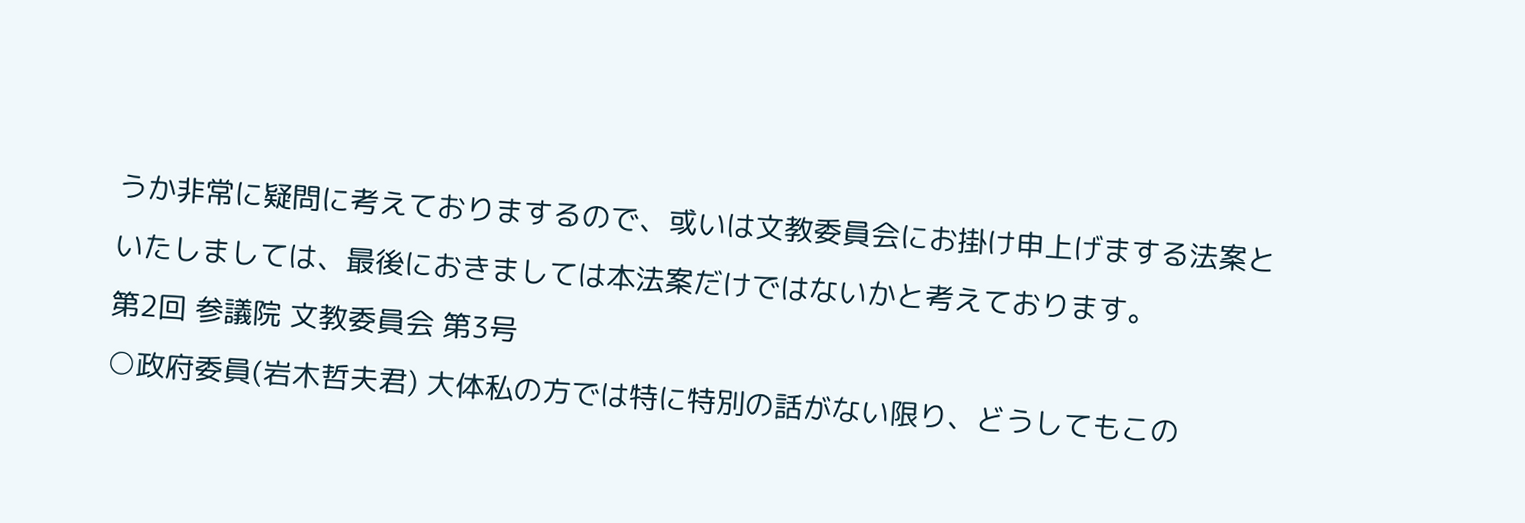うか非常に疑問に考えておりまするので、或いは文教委員会にお掛け申上げまする法案といたしましては、最後におきましては本法案だけではないかと考えております。
第2回 参議院 文教委員会 第3号
○政府委員(岩木哲夫君) 大体私の方では特に特別の話がない限り、どうしてもこの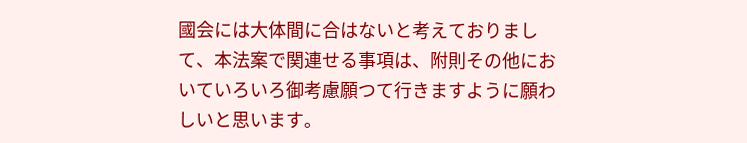國会には大体間に合はないと考えておりまして、本法案で関連せる事項は、附則その他においていろいろ御考慮願つて行きますように願わしいと思います。